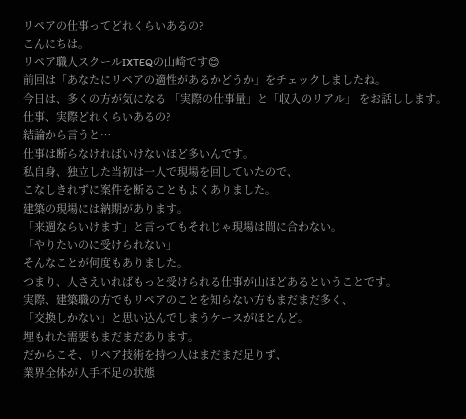リペアの仕事ってどれくらいあるの?
こんにちは。
リペア職人スクールIXTEQの山崎です😊
前回は「あなたにリペアの適性があるかどうか」をチェックしましたね。
今日は、多くの方が気になる 「実際の仕事量」と「収入のリアル」 をお話しします。
仕事、実際どれくらいあるの?
結論から言うと…
仕事は断らなければいけないほど多いんです。
私自身、独立した当初は一人で現場を回していたので、
こなしきれずに案件を断ることもよくありました。
建築の現場には納期があります。
「来週ならいけます」と言ってもそれじゃ現場は間に合わない。
「やりたいのに受けられない」
そんなことが何度もありました。
つまり、人さえいればもっと受けられる仕事が山ほどあるということです。
実際、建築職の方でもリペアのことを知らない方もまだまだ多く、
「交換しかない」と思い込んでしまうケースがほとんど。
埋もれた需要もまだまだあります。
だからこそ、リペア技術を持つ人はまだまだ足りず、
業界全体が人手不足の状態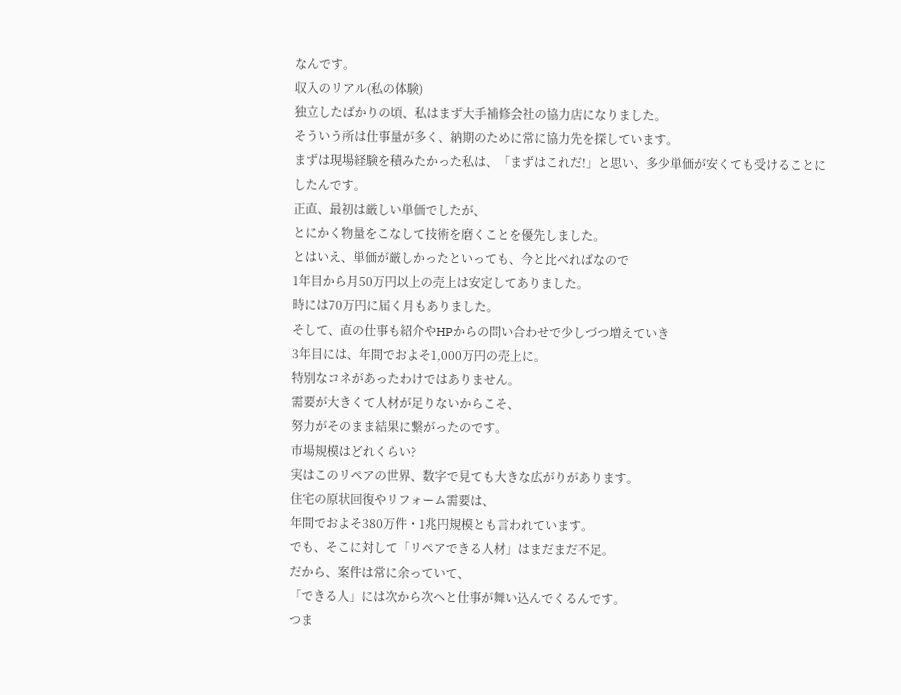なんです。
収入のリアル(私の体験)
独立したばかりの頃、私はまず大手補修会社の協力店になりました。
そういう所は仕事量が多く、納期のために常に協力先を探しています。
まずは現場経験を積みたかった私は、「まずはこれだ!」と思い、多少単価が安くても受けることにしたんです。
正直、最初は厳しい単価でしたが、
とにかく物量をこなして技術を磨くことを優先しました。
とはいえ、単価が厳しかったといっても、今と比べればなので
1年目から月50万円以上の売上は安定してありました。
時には70万円に届く月もありました。
そして、直の仕事も紹介やHPからの問い合わせで少しづつ増えていき
3年目には、年間でおよそ1,000万円の売上に。
特別なコネがあったわけではありません。
需要が大きくて人材が足りないからこそ、
努力がそのまま結果に繋がったのです。
市場規模はどれくらい?
実はこのリペアの世界、数字で見ても大きな広がりがあります。
住宅の原状回復やリフォーム需要は、
年間でおよそ380万件・1兆円規模とも言われています。
でも、そこに対して「リペアできる人材」はまだまだ不足。
だから、案件は常に余っていて、
「できる人」には次から次へと仕事が舞い込んでくるんです。
つま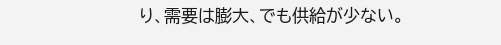り、需要は膨大、でも供給が少ない。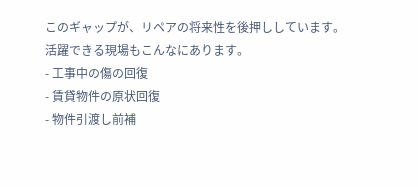このギャップが、リペアの将来性を後押ししています。
活躍できる現場もこんなにあります。
- 工事中の傷の回復
- 賃貸物件の原状回復
- 物件引渡し前補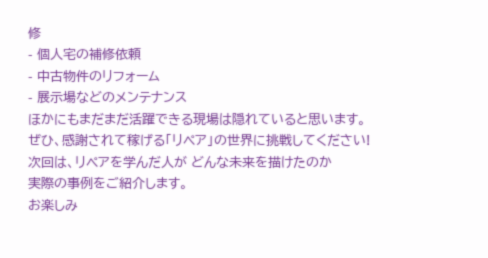修
- 個人宅の補修依頼
- 中古物件のリフォーム
- 展示場などのメンテナンス
ほかにもまだまだ活躍できる現場は隠れていると思います。
ぜひ、感謝されて稼げる「リペア」の世界に挑戦してください!
次回は、リペアを学んだ人が どんな未来を描けたのか
実際の事例をご紹介します。
お楽しみ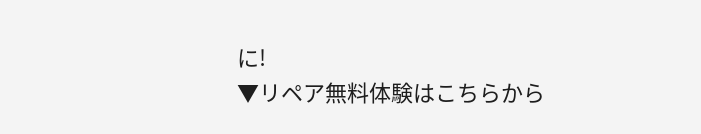に!
▼リペア無料体験はこちらから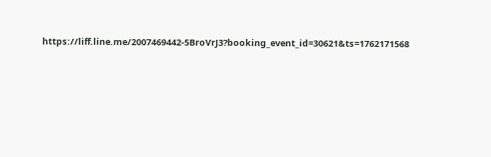https://liff.line.me/2007469442-5BroVrJ3?booking_event_id=30621&ts=1762171568